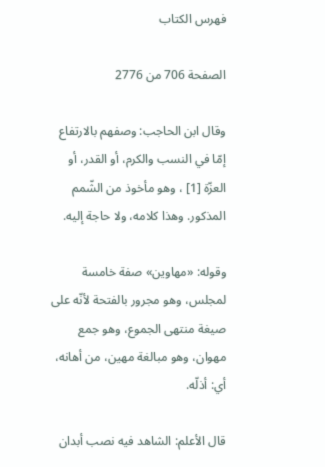فهرس الكتاب

الصفحة 706 من 2776

وقال ابن الحاجب: وصفهم بالارتفاع إمّا في النسب والكرم، أو القدر، أو العزّة [1] ، وهو مأخوذ من الشّمم المذكور. وهذا كلامه، ولا حاجة إليه.

وقوله: «مهاوين» صفة خامسة لمجلس، وهو مجرور بالفتحة لأنّه على صيغة منتهى الجموع، وهو جمع مهوان، وهو مبالغة مهين، من أهانه، أي: أذلّه.

قال الأعلم: الشاهد فيه نصب أبدان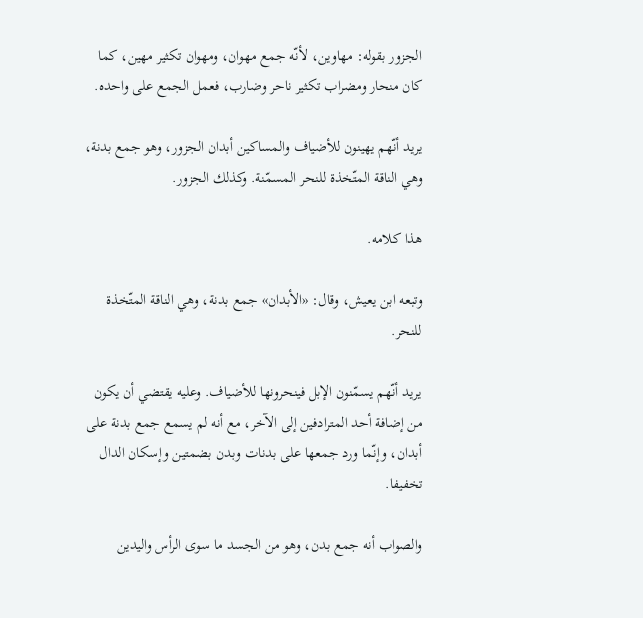الجزور بقوله: مهاوين، لأنّه جمع مهوان، ومهوان تكثير مهين، كما كان منحار ومضراب تكثير ناحر وضارب، فعمل الجمع على واحده.

يريد أنّهم يهينون للأضياف والمساكين أبدان الجزور، وهو جمع بدنة، وهي الناقة المتّخذة للنحر المسمّنة. وكذلك الجزور.

هذا كلامه.

وتبعه ابن يعيش، وقال: «الأبدان» جمع بدنة، وهي الناقة المتّخذة للنحر.

يريد أنّهم يسمّنون الإبل فينحرونها للأضياف. وعليه يقتضي أن يكون من إضافة أحد المترادفين إلى الآخر، مع أنه لم يسمع جمع بدنة على أبدان، وإنّما ورد جمعها على بدنات وبدن بضمتين وإسكان الدال تخفيفا.

والصواب أنه جمع بدن، وهو من الجسد ما سوى الرأس واليدين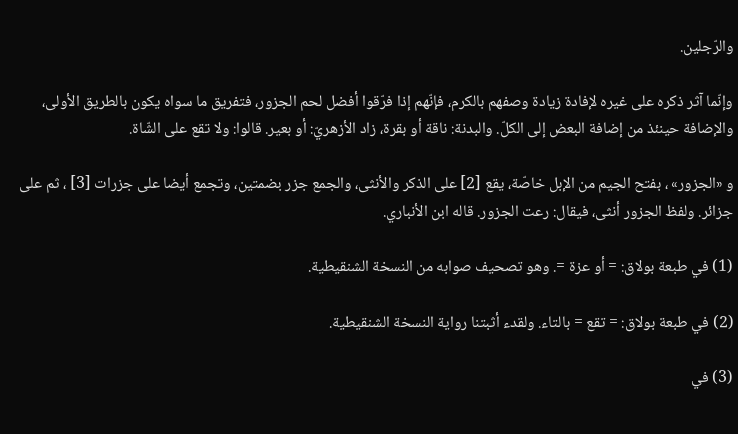والرّجلين.

وإنّما آثر ذكره على غيره لإفادة زيادة وصفهم بالكرم، فإنّهم إذا فرّقوا أفضل لحم الجزور، فتفريق ما سواه يكون بالطريق الأولى، والإضافة حينئذ من إضافة البعض إلى الكلّ. والبدنة: ناقة أو بقرة، زاد الأزهريّ: أو بعير. قالوا: ولا تقع على الشّاة.

و «الجزور» ، بفتح الجيم من الإبل خاصّة، يقع [2] على الذكر والأنثى، والجمع جزر بضمتين، وتجمع أيضا على جزرات [3] ، ثم على جزائر. ولفظ الجزور أنثى، فيقال: رعت الجزور. قاله ابن الأنباري.

(1) في طبعة بولاق: = أو عزة =. وهو تصحيف صوابه من النسخة الشنقيطية.

(2) في طبعة بولاق: = تقع = بالتاء. ولقدء أثبتنا رواية النسخة الشنقيطية.

(3) في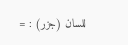للسان (جزر) : =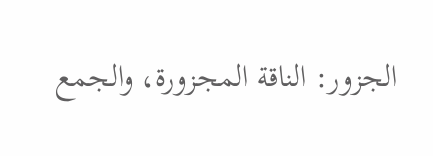الجزور: الناقة المجزورة، والجمع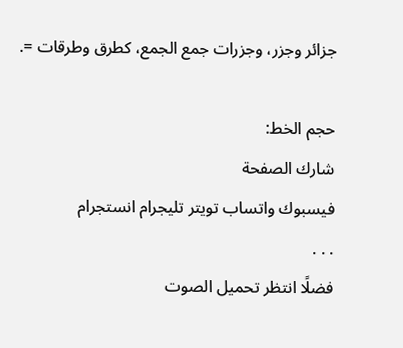جزائر وجزر، وجزرات جمع الجمع، كطرق وطرقات =.

حجم الخط:
شارك الصفحة
فيسبوك واتساب تويتر تليجرام انستجرام
. . .
فضلًا انتظر تحميل الصوت